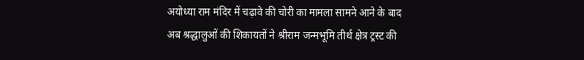अयोध्या राम मंदिर में चढ़ावे की चोरी का मामला सामने आने के बाद अब श्रद्धालुओं की शिकायतों ने श्रीराम जन्मभूमि तीर्थ क्षेत्र ट्रस्ट की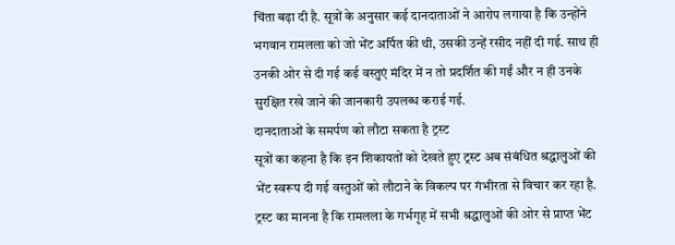चिंता बढ़ा दी है. सूत्रों के अनुसार कई दानदाताओं ने आरोप लगाया है कि उन्होंने भगवान रामलला को जो भेंट अर्पित की थी, उसकी उन्हें रसीद नहीं दी गई. साथ ही उनकी ओर से दी गई कई वस्तुएं मंदिर में न तो प्रदर्शित की गईं और न ही उनके सुरक्षित रखे जाने की जानकारी उपलब्ध कराई गई.
दानदाताओं के समर्पण को लौटा सकता है ट्रस्ट
सूत्रों का कहना है कि इन शिकायतों को देखते हुए ट्रस्ट अब संबंधित श्रद्धालुओं की भेंट स्वरूप दी गई वस्तुओं को लौटाने के विकल्प पर गंभीरता से विचार कर रहा है. ट्रस्ट का मानना है कि रामलला के गर्भगृह में सभी श्रद्धालुओं की ओर से प्राप्त भेंट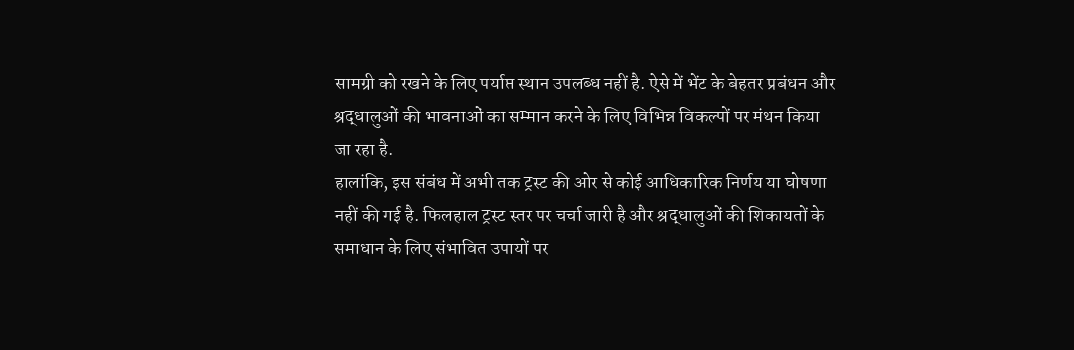सामग्री को रखने के लिए पर्याप्त स्थान उपलब्ध नहीं है. ऐसे में भेंट के बेहतर प्रबंधन और श्रद्धालुओं की भावनाओं का सम्मान करने के लिए विभिन्न विकल्पों पर मंथन किया जा रहा है.
हालांकि, इस संबंध में अभी तक ट्रस्ट की ओर से कोई आधिकारिक निर्णय या घोषणा नहीं की गई है. फिलहाल ट्रस्ट स्तर पर चर्चा जारी है और श्रद्धालुओं की शिकायतों के समाधान के लिए संभावित उपायों पर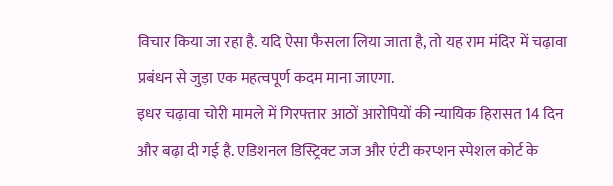विचार किया जा रहा है. यदि ऐसा फैसला लिया जाता है, तो यह राम मंदिर में चढ़ावा प्रबंधन से जुड़ा एक महत्वपूर्ण कदम माना जाएगा.
इधर चढ़ावा चोरी मामले में गिरफ्तार आठों आरोपियों की न्यायिक हिरासत 14 दिन और बढ़ा दी गई है. एडिशनल डिस्ट्रिक्ट जज और एंटी करप्शन स्पेशल कोर्ट के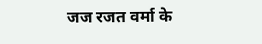जज रजत वर्मा के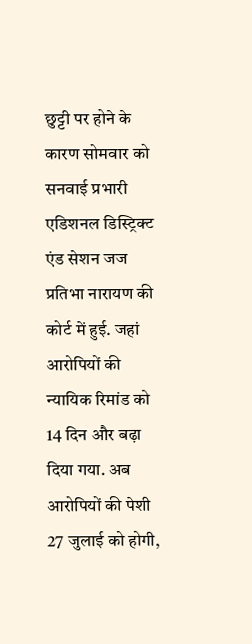छुट्टी पर होने के कारण सोमवार को सनवाई प्रभारी एडिशनल डिस्ट्रिक्ट एंड सेशन जज प्रतिभा नारायण की कोर्ट में हुई. जहां आरोपियों की न्यायिक रिमांड को 14 दिन और बढ़ा दिया गया. अब आरोपियों की पेशी 27 जुलाई को होगी,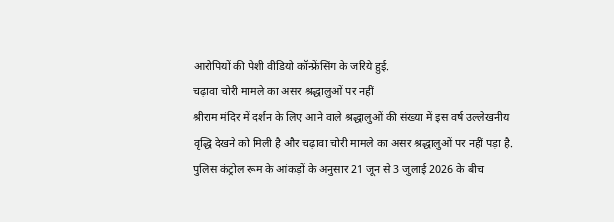आरोपियों की पेशी वीडियो कॉन्फ्रेंसिंग के जरिये हुई.
चढ़ावा चोरी मामले का असर श्रद्धालुओं पर नहीं
श्रीराम मंदिर में दर्शन के लिए आने वाले श्रद्धालुओं की संख्या में इस वर्ष उल्लेखनीय वृद्धि देखने को मिली है और चढ़ावा चोरी मामले का असर श्रद्धालुओं पर नहीं पड़ा है. पुलिस कंट्रोल रूम के आंकड़ों के अनुसार 21 जून से 3 जुलाई 2026 के बीच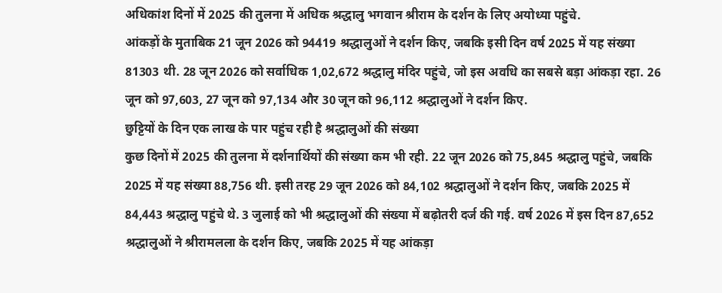अधिकांश दिनों में 2025 की तुलना में अधिक श्रद्धालु भगवान श्रीराम के दर्शन के लिए अयोध्या पहुंचे.
आंकड़ों के मुताबिक 21 जून 2026 को 94419 श्रद्धालुओं ने दर्शन किए, जबकि इसी दिन वर्ष 2025 में यह संख्या 81303 थी. 28 जून 2026 को सर्वाधिक 1,02,672 श्रद्धालु मंदिर पहुंचे, जो इस अवधि का सबसे बड़ा आंकड़ा रहा. 26 जून को 97,603, 27 जून को 97,134 और 30 जून को 96,112 श्रद्धालुओं ने दर्शन किए.
छुट्टियों के दिन एक लाख के पार पहुंच रही है श्रद्धालुओं की संख्या
कुछ दिनों में 2025 की तुलना में दर्शनार्थियों की संख्या कम भी रही. 22 जून 2026 को 75,845 श्रद्धालु पहुंचे, जबकि 2025 में यह संख्या 88,756 थी. इसी तरह 29 जून 2026 को 84,102 श्रद्धालुओं ने दर्शन किए, जबकि 2025 में 84,443 श्रद्धालु पहुंचे थे. 3 जुलाई को भी श्रद्धालुओं की संख्या में बढ़ोतरी दर्ज की गई. वर्ष 2026 में इस दिन 87,652 श्रद्धालुओं ने श्रीरामलला के दर्शन किए, जबकि 2025 में यह आंकड़ा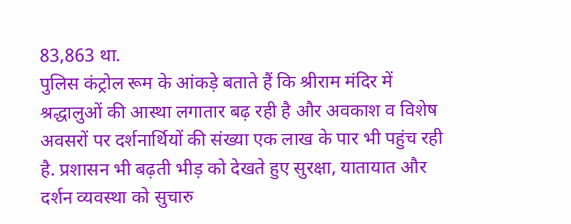83,863 था.
पुलिस कंट्रोल रूम के आंकड़े बताते हैं कि श्रीराम मंदिर में श्रद्धालुओं की आस्था लगातार बढ़ रही है और अवकाश व विशेष अवसरों पर दर्शनार्थियों की संख्या एक लाख के पार भी पहुंच रही है. प्रशासन भी बढ़ती भीड़ को देखते हुए सुरक्षा, यातायात और दर्शन व्यवस्था को सुचारु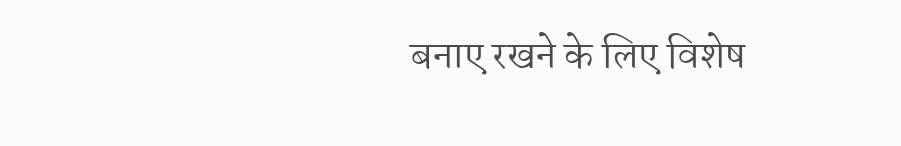बनाए रखने के लिए विशेष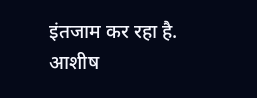इंतजाम कर रहा है.
आशीष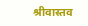श्रीवास्तव